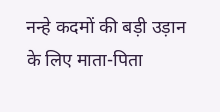नन्हे कदमों की बड़ी उड़ान के लिए माता-पिता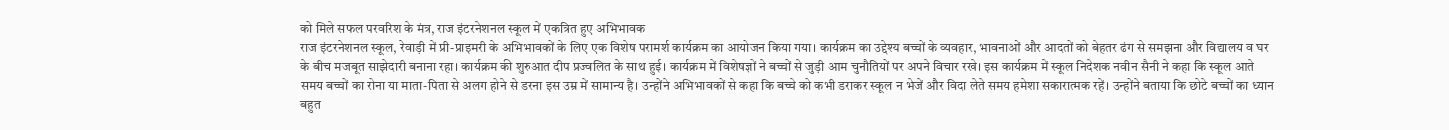को मिले सफल परवरिश के मंत्र, राज इंटरनेशनल स्कूल में एकत्रित हुए अभिभावक
राज इंटरनेशनल स्कूल, रेवाड़ी में प्री-प्राइमरी के अभिभावकों के लिए एक विशेष परामर्श कार्यक्रम का आयोजन किया गया। कार्यक्रम का उद्देश्य बच्चों के व्यवहार, भावनाओं और आदतों को बेहतर ढंग से समझना और विद्यालय व घर के बीच मजबूत साझेदारी बनाना रहा। कार्यक्रम की शुरुआत दीप प्रज्वलित के साथ हुई। कार्यक्रम में विशेषज्ञों ने बच्चों से जुड़ी आम चुनौतियों पर अपने विचार रखे। इस कार्यक्रम में स्कूल निदेशक नवीन सैनी ने कहा कि स्कूल आते समय बच्चों का रोना या माता-पिता से अलग होने से डरना इस उम्र में सामान्य है। उन्होंने अभिभावकों से कहा कि बच्चे को कभी डराकर स्कूल न भेजें और विदा लेते समय हमेशा सकारात्मक रहें। उन्होंने बताया कि छोटे बच्चों का ध्यान बहुत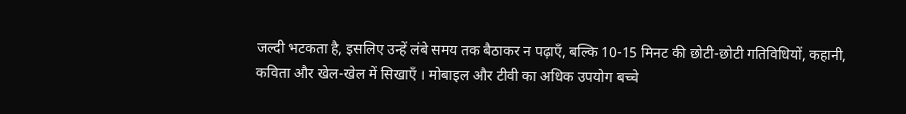जल्दी भटकता है, इसलिए उन्हें लंबे समय तक बैठाकर न पढ़ाएँ, बल्कि 10-15 मिनट की छोटी-छोटी गतिविधियों, कहानी, कविता और खेल-खेल में सिखाएँ । मोबाइल और टीवी का अधिक उपयोग बच्चे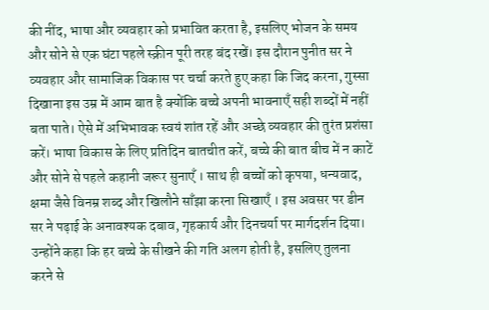की नींद, भाषा और व्यवहार को प्रभावित करता है, इसलिए भोजन के समय और सोने से एक घंटा पहले स्क्रीन पूरी तरह बंद रखें। इस दौरान पुनीत सर ने व्यवहार और सामाजिक विकास पर चर्चा करते हुए कहा कि जिद करना, गुस्सा दिखाना इस उम्र में आम बात है क्योंकि बच्चे अपनी भावनाएँ सही शब्दों में नहीं बता पाते। ऐसे में अभिभावक स्वयं शांत रहें और अच्छे व्यवहार की तुरंत प्रशंसा करें। भाषा विकास के लिए प्रतिदिन बातचीत करें, बच्चे की बात बीच में न काटें और सोने से पहले कहानी जरूर सुनाएँ । साथ ही बच्चों को कृपया, धन्यवाद, क्षमा जैसे विनम्र शब्द और खिलौने साँझा करना सिखाएँ । इस अवसर पर डीन सर ने पढ़ाई के अनावश्यक दबाव, गृहकार्य और दिनचर्या पर मार्गदर्शन दिया। उन्होंने कहा कि हर बच्चे के सीखने की गति अलग होती है, इसलिए तुलना करने से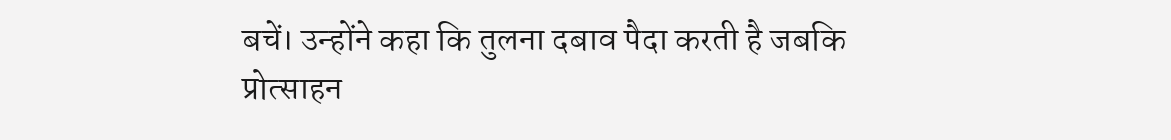बचें। उन्होंने कहा कि तुलना दबाव पैदा करती है जबकि प्रोत्साहन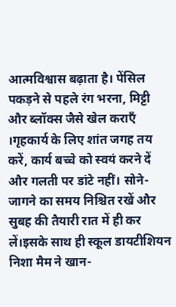आत्मविश्वास बढ़ाता है। पेंसिल पकड़ने से पहले रंग भरना, मिट्टी और ब्लॉक्स जैसे खेल कराएँ ।गृहकार्य के लिए शांत जगह तय करें, कार्य बच्चे को स्वयं करने दें और गलती पर डांटे नहीं। सोने-जागने का समय निश्चित रखें और सुबह की तैयारी रात में ही कर लें।इसके साथ ही स्कूल डायटीशियन निशा मैम ने खान-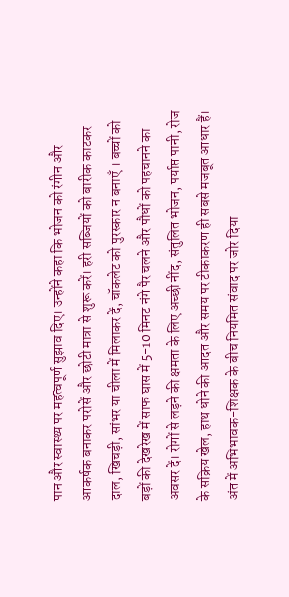पान और स्वास्थ्य पर महत्वपूर्ण सुझाव दिए। उन्होंने कहा कि भोजन को रंगीन और आकर्षक बनाकर परोसें और छोटी मात्रा से शुरू करें। हरी सब्जियों को बारीक काटकर दाल, खिचड़ी, सांभर या चीला में मिलाकर दें, चॉकलेट को पुरस्कार न बनाएँ । बच्चों को बड़ों की देखरेख में साफ घास में 5-10 मिनट नंगे पैर चलने और पौधों को पहचानने का अवसर दें। रोगों से लड़ने की क्षमता के लिए अच्छी नींद, संतुलित भोजन, पर्याप्त पानी, रोज के सक्रिय खेल, हाथ धोने की आदत और समय पर टीकाकरण ही सबसे मजबूत आधार हैं।
अंत में अभिभावक-शिक्षक के बीच नियमित संवाद पर जोर दिया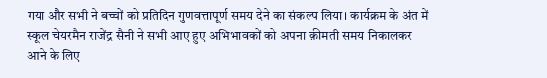गया और सभी ने बच्चों को प्रतिदिन गुणवत्तापूर्ण समय देने का संकल्प लिया। कार्यक्रम के अंत में स्कूल चेयरमैन राजेंद्र सैनी ने सभी आए हुए अभिभावकों को अपना क़ीमती समय निकालकर आने के लिए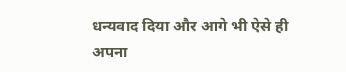धन्यवाद दिया और आगे भी ऐसे ही अपना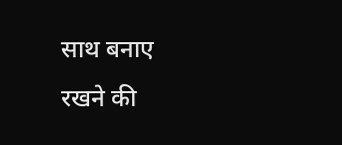साथ बनाए रखने की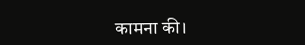कामना की।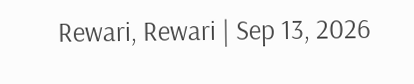Rewari, Rewari | Sep 13, 2026